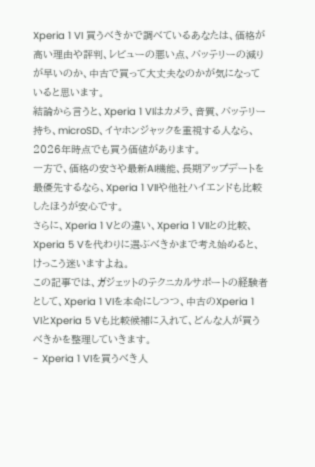Xperia 1 VI 買うべきかで調べているあなたは、価格が高い理由や評判、レビューの悪い点、バッテリーの減りが早いのか、中古で買って大丈夫なのかが気になっていると思います。
結論から言うと、Xperia 1 VIはカメラ、音質、バッテリー持ち、microSD、イヤホンジャックを重視する人なら、2026年時点でも買う価値があります。
一方で、価格の安さや最新AI機能、長期アップデートを最優先するなら、Xperia 1 VIIや他社ハイエンドも比較したほうが安心です。
さらに、Xperia 1 Vとの違い、Xperia 1 VIIとの比較、Xperia 5 Vを代わりに選ぶべきかまで考え始めると、けっこう迷いますよね。
この記事では、ガジェットのテクニカルサポートの経験者として、Xperia 1 VIを本命にしつつ、中古のXperia 1 VIとXperia 5 Vも比較候補に入れて、どんな人が買うべきかを整理していきます。
- Xperia 1 VIを買うべき人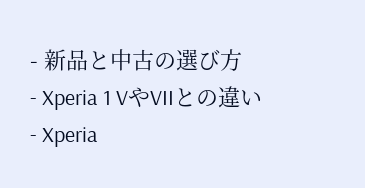- 新品と中古の選び方
- Xperia 1 VやVIIとの違い
- Xperia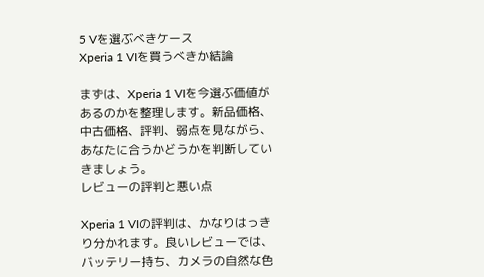5 Vを選ぶべきケース
Xperia 1 VIを買うべきか結論

まずは、Xperia 1 VIを今選ぶ価値があるのかを整理します。新品価格、中古価格、評判、弱点を見ながら、あなたに合うかどうかを判断していきましょう。
レビューの評判と悪い点

Xperia 1 VIの評判は、かなりはっきり分かれます。良いレビューでは、バッテリー持ち、カメラの自然な色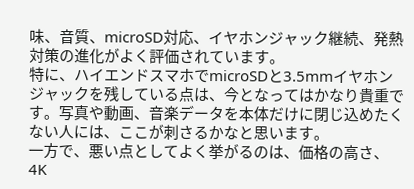味、音質、microSD対応、イヤホンジャック継続、発熱対策の進化がよく評価されています。
特に、ハイエンドスマホでmicroSDと3.5mmイヤホンジャックを残している点は、今となってはかなり貴重です。写真や動画、音楽データを本体だけに閉じ込めたくない人には、ここが刺さるかなと思います。
一方で、悪い点としてよく挙がるのは、価格の高さ、4K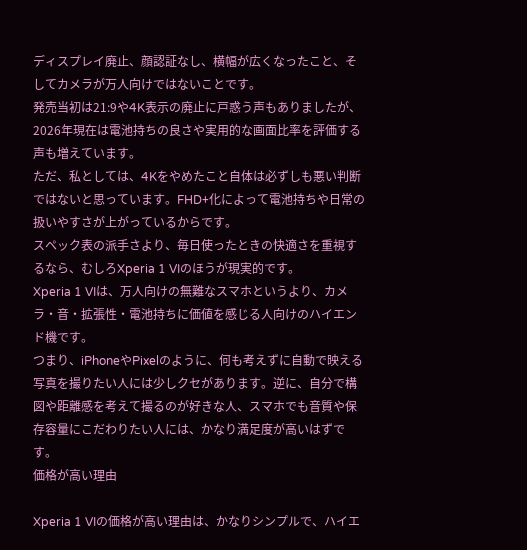ディスプレイ廃止、顔認証なし、横幅が広くなったこと、そしてカメラが万人向けではないことです。
発売当初は21:9や4K表示の廃止に戸惑う声もありましたが、2026年現在は電池持ちの良さや実用的な画面比率を評価する声も増えています。
ただ、私としては、4Kをやめたこと自体は必ずしも悪い判断ではないと思っています。FHD+化によって電池持ちや日常の扱いやすさが上がっているからです。
スペック表の派手さより、毎日使ったときの快適さを重視するなら、むしろXperia 1 VIのほうが現実的です。
Xperia 1 VIは、万人向けの無難なスマホというより、カメラ・音・拡張性・電池持ちに価値を感じる人向けのハイエンド機です。
つまり、iPhoneやPixelのように、何も考えずに自動で映える写真を撮りたい人には少しクセがあります。逆に、自分で構図や距離感を考えて撮るのが好きな人、スマホでも音質や保存容量にこだわりたい人には、かなり満足度が高いはずです。
価格が高い理由

Xperia 1 VIの価格が高い理由は、かなりシンプルで、ハイエ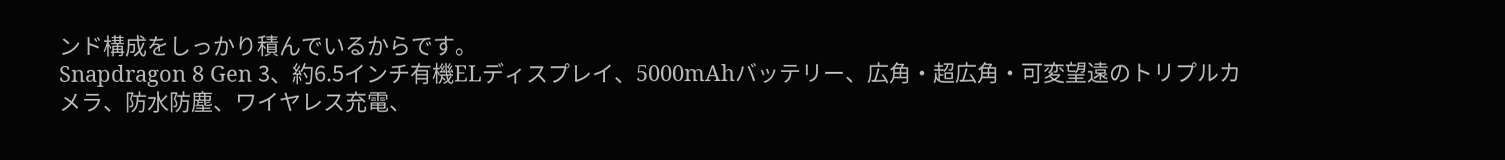ンド構成をしっかり積んでいるからです。
Snapdragon 8 Gen 3、約6.5インチ有機ELディスプレイ、5000mAhバッテリー、広角・超広角・可変望遠のトリプルカメラ、防水防塵、ワイヤレス充電、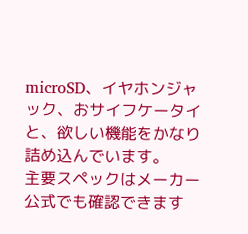microSD、イヤホンジャック、おサイフケータイと、欲しい機能をかなり詰め込んでいます。
主要スペックはメーカー公式でも確認できます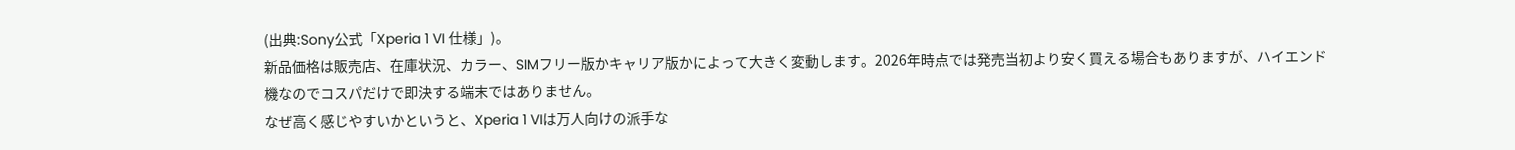(出典:Sony公式「Xperia 1 VI 仕様」)。
新品価格は販売店、在庫状況、カラー、SIMフリー版かキャリア版かによって大きく変動します。2026年時点では発売当初より安く買える場合もありますが、ハイエンド機なのでコスパだけで即決する端末ではありません。
なぜ高く感じやすいかというと、Xperia 1 VIは万人向けの派手な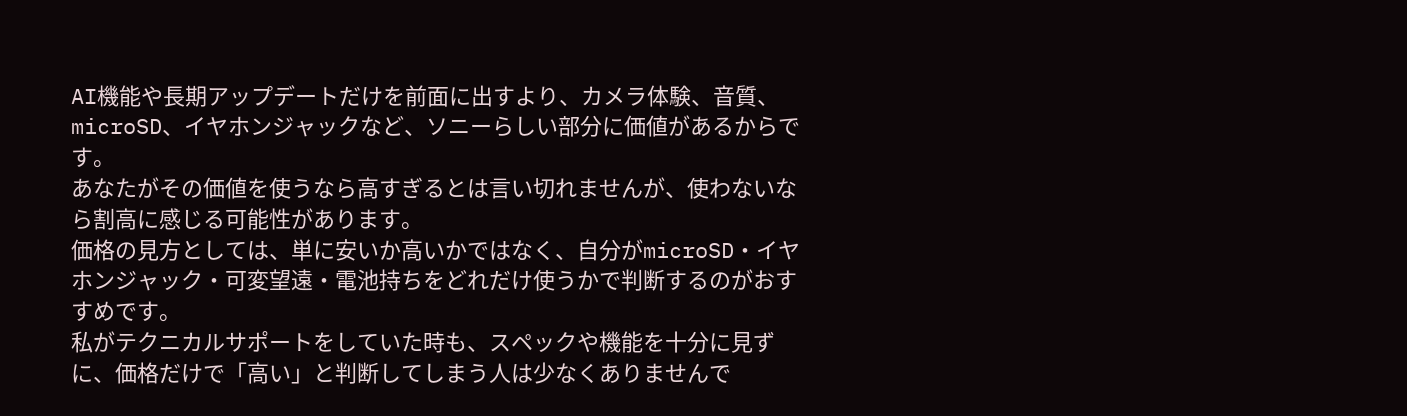AI機能や長期アップデートだけを前面に出すより、カメラ体験、音質、microSD、イヤホンジャックなど、ソニーらしい部分に価値があるからです。
あなたがその価値を使うなら高すぎるとは言い切れませんが、使わないなら割高に感じる可能性があります。
価格の見方としては、単に安いか高いかではなく、自分がmicroSD・イヤホンジャック・可変望遠・電池持ちをどれだけ使うかで判断するのがおすすめです。
私がテクニカルサポートをしていた時も、スペックや機能を十分に見ずに、価格だけで「高い」と判断してしまう人は少なくありませんで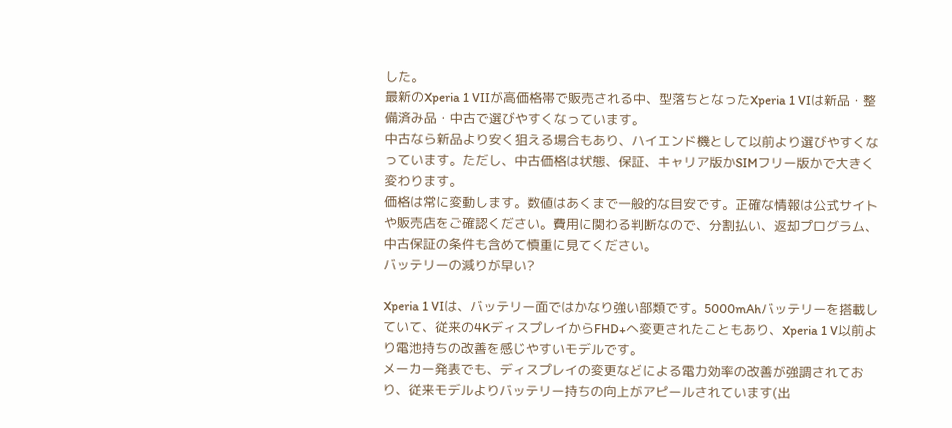した。
最新のXperia 1 VIIが高価格帯で販売される中、型落ちとなったXperia 1 VIは新品・整備済み品・中古で選びやすくなっています。
中古なら新品より安く狙える場合もあり、ハイエンド機として以前より選びやすくなっています。ただし、中古価格は状態、保証、キャリア版かSIMフリー版かで大きく変わります。
価格は常に変動します。数値はあくまで一般的な目安です。正確な情報は公式サイトや販売店をご確認ください。費用に関わる判断なので、分割払い、返却プログラム、中古保証の条件も含めて慎重に見てください。
バッテリーの減りが早い?

Xperia 1 VIは、バッテリー面ではかなり強い部類です。5000mAhバッテリーを搭載していて、従来の4KディスプレイからFHD+へ変更されたこともあり、Xperia 1 V以前より電池持ちの改善を感じやすいモデルです。
メーカー発表でも、ディスプレイの変更などによる電力効率の改善が強調されており、従来モデルよりバッテリー持ちの向上がアピールされています(出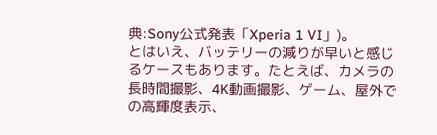典:Sony公式発表「Xperia 1 VI」)。
とはいえ、バッテリーの減りが早いと感じるケースもあります。たとえば、カメラの長時間撮影、4K動画撮影、ゲーム、屋外での高輝度表示、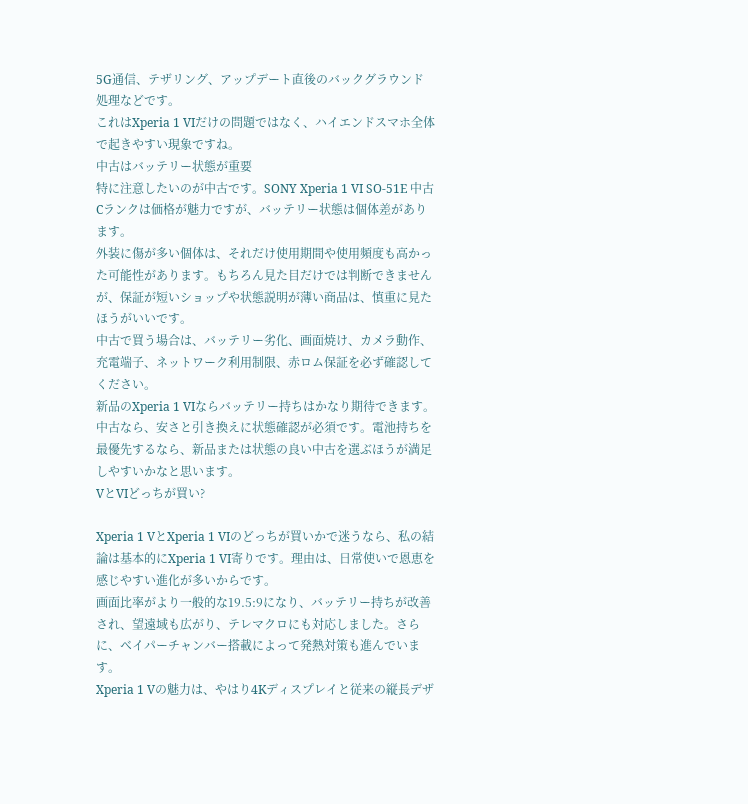5G通信、テザリング、アップデート直後のバックグラウンド処理などです。
これはXperia 1 VIだけの問題ではなく、ハイエンドスマホ全体で起きやすい現象ですね。
中古はバッテリー状態が重要
特に注意したいのが中古です。SONY Xperia 1 VI SO-51E 中古 Cランクは価格が魅力ですが、バッテリー状態は個体差があります。
外装に傷が多い個体は、それだけ使用期間や使用頻度も高かった可能性があります。もちろん見た目だけでは判断できませんが、保証が短いショップや状態説明が薄い商品は、慎重に見たほうがいいです。
中古で買う場合は、バッテリー劣化、画面焼け、カメラ動作、充電端子、ネットワーク利用制限、赤ロム保証を必ず確認してください。
新品のXperia 1 VIならバッテリー持ちはかなり期待できます。中古なら、安さと引き換えに状態確認が必須です。電池持ちを最優先するなら、新品または状態の良い中古を選ぶほうが満足しやすいかなと思います。
VとVIどっちが買い?

Xperia 1 VとXperia 1 VIのどっちが買いかで迷うなら、私の結論は基本的にXperia 1 VI寄りです。理由は、日常使いで恩恵を感じやすい進化が多いからです。
画面比率がより一般的な19.5:9になり、バッテリー持ちが改善され、望遠域も広がり、テレマクロにも対応しました。さらに、ベイパーチャンバー搭載によって発熱対策も進んでいます。
Xperia 1 Vの魅力は、やはり4Kディスプレイと従来の縦長デザ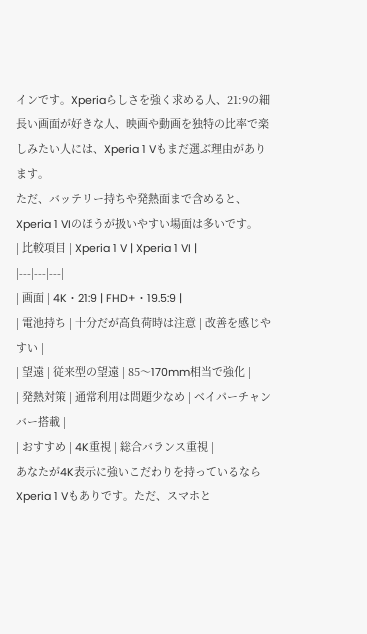インです。Xperiaらしさを強く求める人、21:9の細長い画面が好きな人、映画や動画を独特の比率で楽しみたい人には、Xperia 1 Vもまだ選ぶ理由があります。
ただ、バッテリー持ちや発熱面まで含めると、Xperia 1 VIのほうが扱いやすい場面は多いです。
| 比較項目 | Xperia 1 V | Xperia 1 VI |
|---|---|---|
| 画面 | 4K・21:9 | FHD+・19.5:9 |
| 電池持ち | 十分だが高負荷時は注意 | 改善を感じやすい |
| 望遠 | 従来型の望遠 | 85〜170mm相当で強化 |
| 発熱対策 | 通常利用は問題少なめ | ベイパーチャンバー搭載 |
| おすすめ | 4K重視 | 総合バランス重視 |
あなたが4K表示に強いこだわりを持っているならXperia 1 Vもありです。ただ、スマホと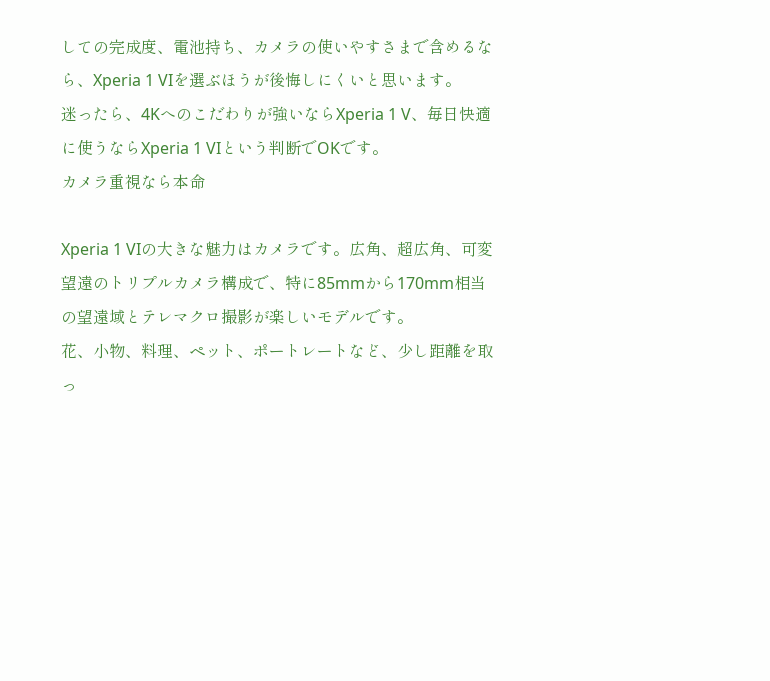しての完成度、電池持ち、カメラの使いやすさまで含めるなら、Xperia 1 VIを選ぶほうが後悔しにくいと思います。
迷ったら、4Kへのこだわりが強いならXperia 1 V、毎日快適に使うならXperia 1 VIという判断でOKです。
カメラ重視なら本命

Xperia 1 VIの大きな魅力はカメラです。広角、超広角、可変望遠のトリプルカメラ構成で、特に85mmから170mm相当の望遠域とテレマクロ撮影が楽しいモデルです。
花、小物、料理、ペット、ポートレートなど、少し距離を取っ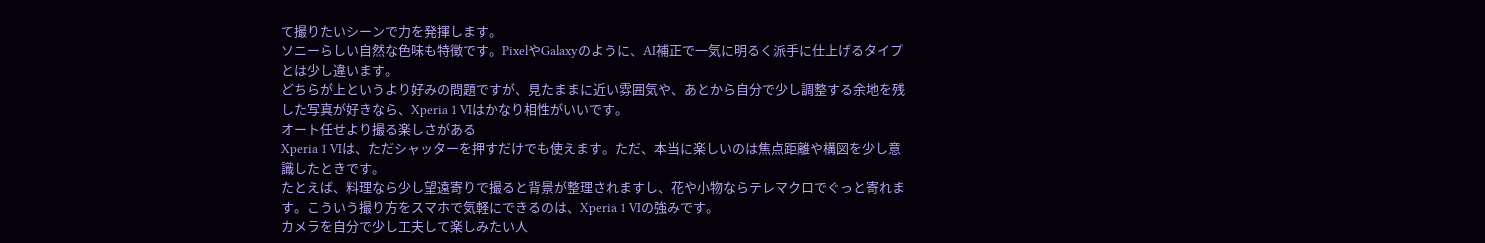て撮りたいシーンで力を発揮します。
ソニーらしい自然な色味も特徴です。PixelやGalaxyのように、AI補正で一気に明るく派手に仕上げるタイプとは少し違います。
どちらが上というより好みの問題ですが、見たままに近い雰囲気や、あとから自分で少し調整する余地を残した写真が好きなら、Xperia 1 VIはかなり相性がいいです。
オート任せより撮る楽しさがある
Xperia 1 VIは、ただシャッターを押すだけでも使えます。ただ、本当に楽しいのは焦点距離や構図を少し意識したときです。
たとえば、料理なら少し望遠寄りで撮ると背景が整理されますし、花や小物ならテレマクロでぐっと寄れます。こういう撮り方をスマホで気軽にできるのは、Xperia 1 VIの強みです。
カメラを自分で少し工夫して楽しみたい人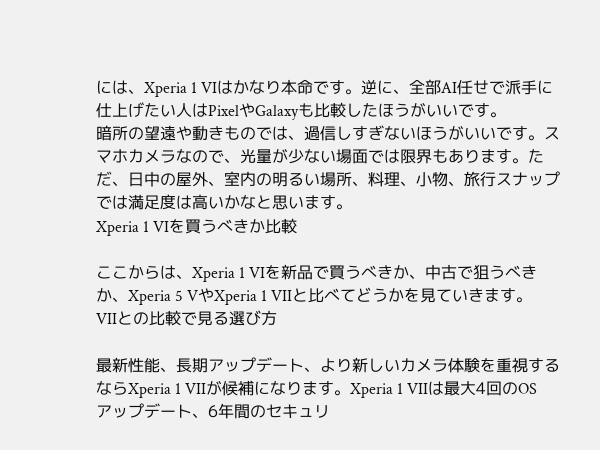には、Xperia 1 VIはかなり本命です。逆に、全部AI任せで派手に仕上げたい人はPixelやGalaxyも比較したほうがいいです。
暗所の望遠や動きものでは、過信しすぎないほうがいいです。スマホカメラなので、光量が少ない場面では限界もあります。ただ、日中の屋外、室内の明るい場所、料理、小物、旅行スナップでは満足度は高いかなと思います。
Xperia 1 VIを買うべきか比較

ここからは、Xperia 1 VIを新品で買うべきか、中古で狙うべきか、Xperia 5 VやXperia 1 VIIと比べてどうかを見ていきます。
VIIとの比較で見る選び方

最新性能、長期アップデート、より新しいカメラ体験を重視するならXperia 1 VIIが候補になります。Xperia 1 VIIは最大4回のOSアップデート、6年間のセキュリ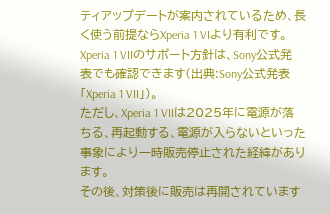ティアップデートが案内されているため、長く使う前提ならXperia 1 VIより有利です。
Xperia 1 VIIのサポート方針は、Sony公式発表でも確認できます(出典:Sony公式発表「Xperia 1 VII」)。
ただし、Xperia 1 VIIは2025年に電源が落ちる、再起動する、電源が入らないといった事象により一時販売停止された経緯があります。
その後、対策後に販売は再開されています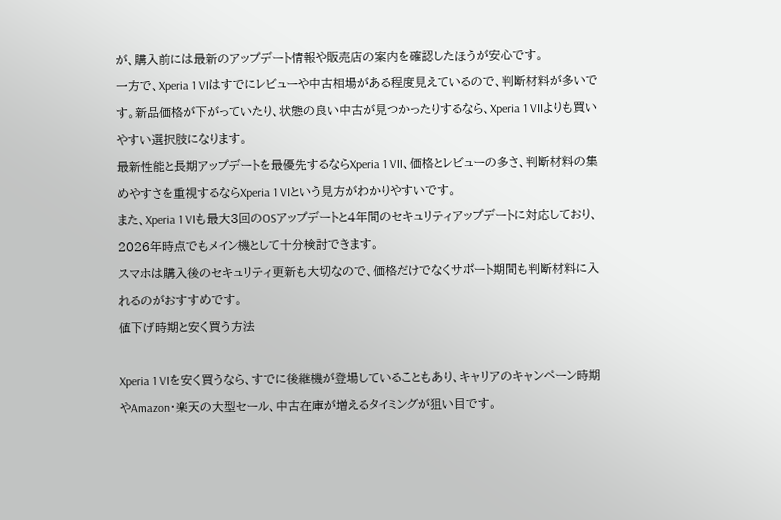が、購入前には最新のアップデート情報や販売店の案内を確認したほうが安心です。
一方で、Xperia 1 VIはすでにレビューや中古相場がある程度見えているので、判断材料が多いです。新品価格が下がっていたり、状態の良い中古が見つかったりするなら、Xperia 1 VIIよりも買いやすい選択肢になります。
最新性能と長期アップデートを最優先するならXperia 1 VII、価格とレビューの多さ、判断材料の集めやすさを重視するならXperia 1 VIという見方がわかりやすいです。
また、Xperia 1 VIも最大3回のOSアップデートと4年間のセキュリティアップデートに対応しており、2026年時点でもメイン機として十分検討できます。
スマホは購入後のセキュリティ更新も大切なので、価格だけでなくサポート期間も判断材料に入れるのがおすすめです。
値下げ時期と安く買う方法

Xperia 1 VIを安く買うなら、すでに後継機が登場していることもあり、キャリアのキャンペーン時期やAmazon・楽天の大型セール、中古在庫が増えるタイミングが狙い目です。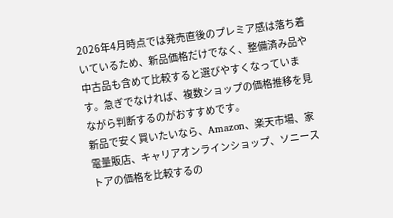2026年4月時点では発売直後のプレミア感は落ち着いているため、新品価格だけでなく、整備済み品や中古品も含めて比較すると選びやすくなっています。急ぎでなければ、複数ショップの価格推移を見ながら判断するのがおすすめです。
新品で安く買いたいなら、Amazon、楽天市場、家電量販店、キャリアオンラインショップ、ソニーストアの価格を比較するの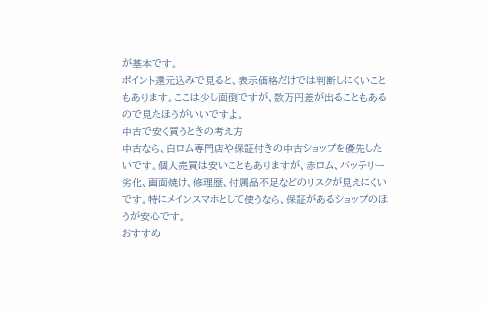が基本です。
ポイント還元込みで見ると、表示価格だけでは判断しにくいこともあります。ここは少し面倒ですが、数万円差が出ることもあるので見たほうがいいですよ。
中古で安く買うときの考え方
中古なら、白ロム専門店や保証付きの中古ショップを優先したいです。個人売買は安いこともありますが、赤ロム、バッテリー劣化、画面焼け、修理歴、付属品不足などのリスクが見えにくいです。特にメインスマホとして使うなら、保証があるショップのほうが安心です。
おすすめ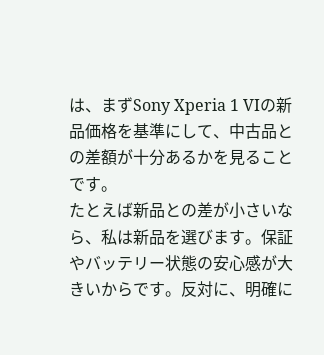は、まずSony Xperia 1 VIの新品価格を基準にして、中古品との差額が十分あるかを見ることです。
たとえば新品との差が小さいなら、私は新品を選びます。保証やバッテリー状態の安心感が大きいからです。反対に、明確に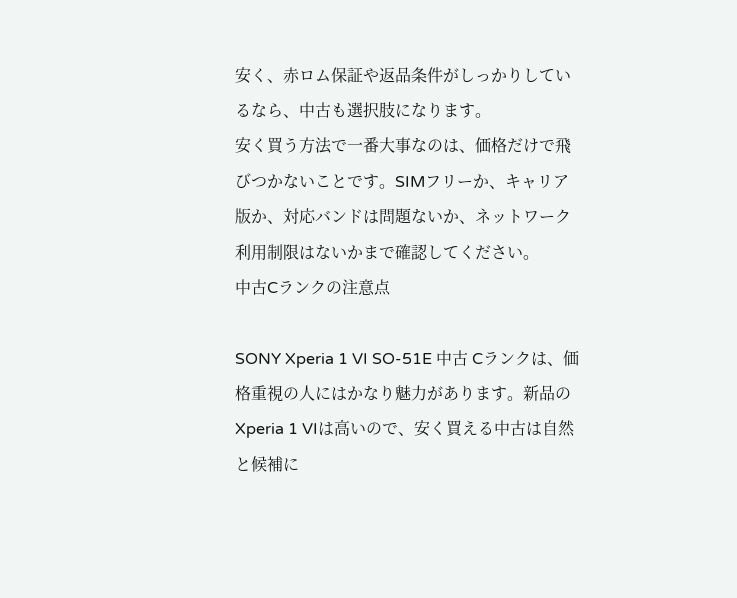安く、赤ロム保証や返品条件がしっかりしているなら、中古も選択肢になります。
安く買う方法で一番大事なのは、価格だけで飛びつかないことです。SIMフリーか、キャリア版か、対応バンドは問題ないか、ネットワーク利用制限はないかまで確認してください。
中古Cランクの注意点

SONY Xperia 1 VI SO-51E 中古 Cランクは、価格重視の人にはかなり魅力があります。新品のXperia 1 VIは高いので、安く買える中古は自然と候補に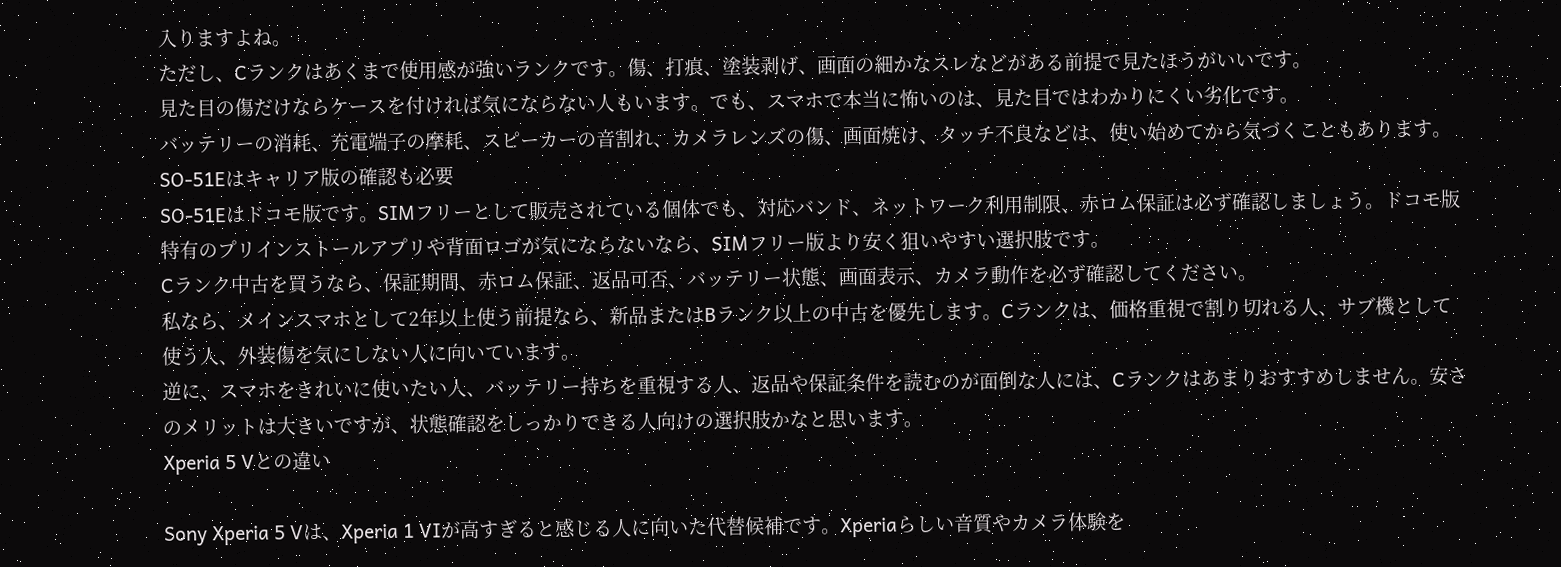入りますよね。
ただし、Cランクはあくまで使用感が強いランクです。傷、打痕、塗装剥げ、画面の細かなスレなどがある前提で見たほうがいいです。
見た目の傷だけならケースを付ければ気にならない人もいます。でも、スマホで本当に怖いのは、見た目ではわかりにくい劣化です。
バッテリーの消耗、充電端子の摩耗、スピーカーの音割れ、カメラレンズの傷、画面焼け、タッチ不良などは、使い始めてから気づくこともあります。
SO-51Eはキャリア版の確認も必要
SO-51Eはドコモ版です。SIMフリーとして販売されている個体でも、対応バンド、ネットワーク利用制限、赤ロム保証は必ず確認しましょう。ドコモ版特有のプリインストールアプリや背面ロゴが気にならないなら、SIMフリー版より安く狙いやすい選択肢です。
Cランク中古を買うなら、保証期間、赤ロム保証、返品可否、バッテリー状態、画面表示、カメラ動作を必ず確認してください。
私なら、メインスマホとして2年以上使う前提なら、新品またはBランク以上の中古を優先します。Cランクは、価格重視で割り切れる人、サブ機として使う人、外装傷を気にしない人に向いています。
逆に、スマホをきれいに使いたい人、バッテリー持ちを重視する人、返品や保証条件を読むのが面倒な人には、Cランクはあまりおすすめしません。安さのメリットは大きいですが、状態確認をしっかりできる人向けの選択肢かなと思います。
Xperia 5 Vとの違い

Sony Xperia 5 Vは、Xperia 1 VIが高すぎると感じる人に向いた代替候補です。Xperiaらしい音質やカメラ体験を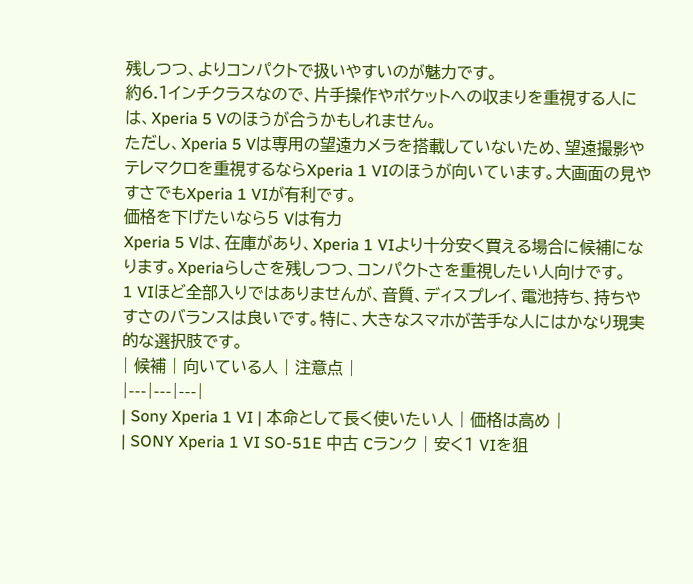残しつつ、よりコンパクトで扱いやすいのが魅力です。
約6.1インチクラスなので、片手操作やポケットへの収まりを重視する人には、Xperia 5 Vのほうが合うかもしれません。
ただし、Xperia 5 Vは専用の望遠カメラを搭載していないため、望遠撮影やテレマクロを重視するならXperia 1 VIのほうが向いています。大画面の見やすさでもXperia 1 VIが有利です。
価格を下げたいなら5 Vは有力
Xperia 5 Vは、在庫があり、Xperia 1 VIより十分安く買える場合に候補になります。Xperiaらしさを残しつつ、コンパクトさを重視したい人向けです。
1 VIほど全部入りではありませんが、音質、ディスプレイ、電池持ち、持ちやすさのバランスは良いです。特に、大きなスマホが苦手な人にはかなり現実的な選択肢です。
| 候補 | 向いている人 | 注意点 |
|---|---|---|
| Sony Xperia 1 VI | 本命として長く使いたい人 | 価格は高め |
| SONY Xperia 1 VI SO-51E 中古 Cランク | 安く1 VIを狙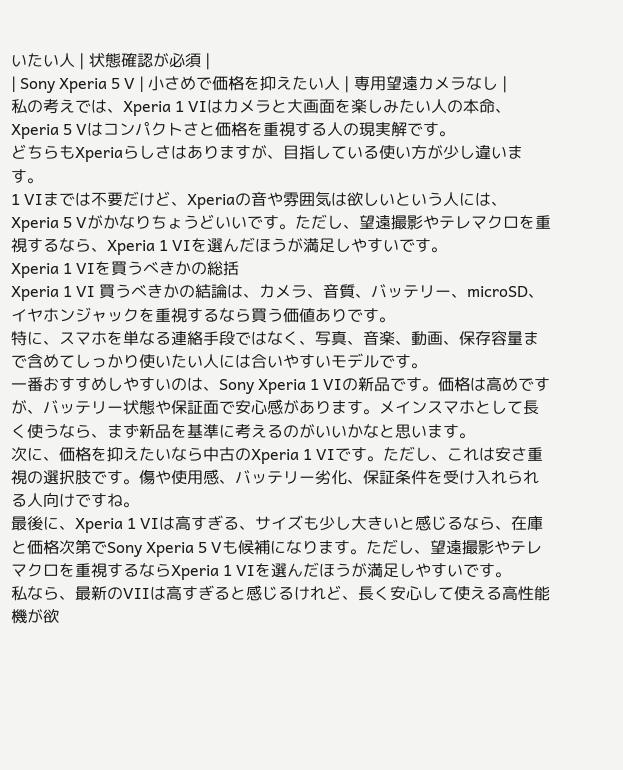いたい人 | 状態確認が必須 |
| Sony Xperia 5 V | 小さめで価格を抑えたい人 | 専用望遠カメラなし |
私の考えでは、Xperia 1 VIはカメラと大画面を楽しみたい人の本命、Xperia 5 Vはコンパクトさと価格を重視する人の現実解です。
どちらもXperiaらしさはありますが、目指している使い方が少し違います。
1 VIまでは不要だけど、Xperiaの音や雰囲気は欲しいという人には、Xperia 5 Vがかなりちょうどいいです。ただし、望遠撮影やテレマクロを重視するなら、Xperia 1 VIを選んだほうが満足しやすいです。
Xperia 1 VIを買うべきかの総括
Xperia 1 VI 買うべきかの結論は、カメラ、音質、バッテリー、microSD、イヤホンジャックを重視するなら買う価値ありです。
特に、スマホを単なる連絡手段ではなく、写真、音楽、動画、保存容量まで含めてしっかり使いたい人には合いやすいモデルです。
一番おすすめしやすいのは、Sony Xperia 1 VIの新品です。価格は高めですが、バッテリー状態や保証面で安心感があります。メインスマホとして長く使うなら、まず新品を基準に考えるのがいいかなと思います。
次に、価格を抑えたいなら中古のXperia 1 VIです。ただし、これは安さ重視の選択肢です。傷や使用感、バッテリー劣化、保証条件を受け入れられる人向けですね。
最後に、Xperia 1 VIは高すぎる、サイズも少し大きいと感じるなら、在庫と価格次第でSony Xperia 5 Vも候補になります。ただし、望遠撮影やテレマクロを重視するならXperia 1 VIを選んだほうが満足しやすいです。
私なら、最新のVIIは高すぎると感じるけれど、長く安心して使える高性能機が欲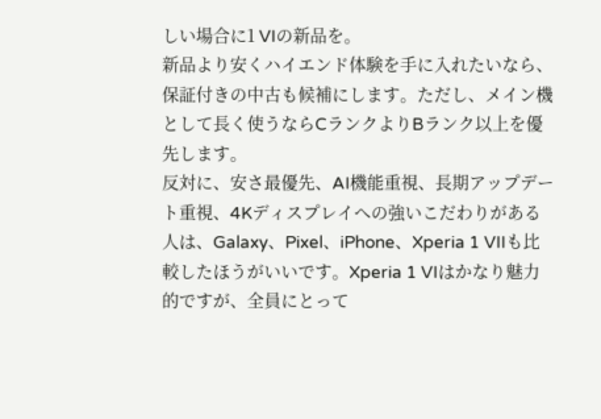しい場合に1 VIの新品を。
新品より安くハイエンド体験を手に入れたいなら、保証付きの中古も候補にします。ただし、メイン機として長く使うならCランクよりBランク以上を優先します。
反対に、安さ最優先、AI機能重視、長期アップデート重視、4Kディスプレイへの強いこだわりがある人は、Galaxy、Pixel、iPhone、Xperia 1 VIIも比較したほうがいいです。Xperia 1 VIはかなり魅力的ですが、全員にとって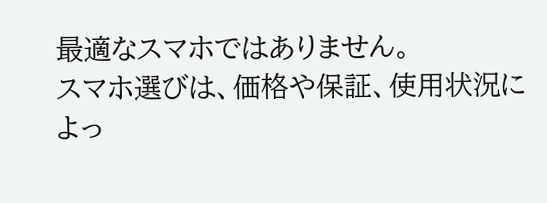最適なスマホではありません。
スマホ選びは、価格や保証、使用状況によっ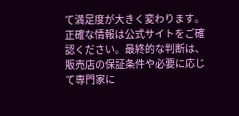て満足度が大きく変わります。正確な情報は公式サイトをご確認ください。最終的な判断は、販売店の保証条件や必要に応じて専門家に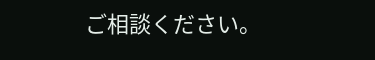ご相談ください。